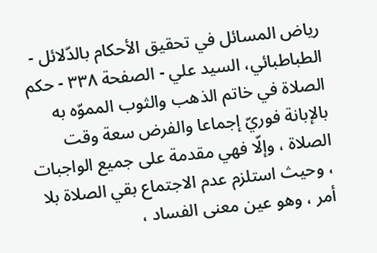رياض المسائل في تحقيق الأحكام بالدّلائل - الطباطبائي، السيد علي - الصفحة ٣٣٨ - حكم الصلاة في خاتم الذهب والثوب المموّه به
بالإبانة فوريّ إجماعا والفرض سعة وقت الصلاة ، وإلّا فهي مقدمة على جميع الواجبات ، وحيث استلزم عدم الاجتماع بقي الصلاة بلا أمر ، وهو عين معنى الفساد ،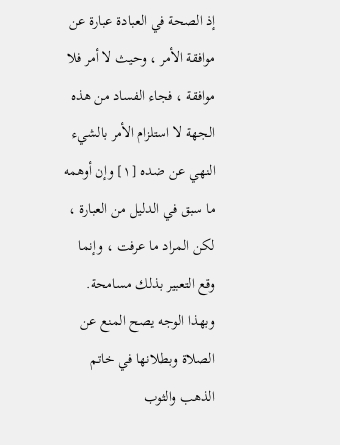إذ الصحة في العبادة عبارة عن موافقة الأمر ، وحيث لا أمر فلا موافقة ، فجاء الفساد من هذه الجهة لا استلزام الأمر بالشيء النهي عن ضده [١] وإن أوهمه ما سبق في الدليل من العبارة ، لكن المراد ما عرفت ، وإنما وقع التعبير بذلك مسامحة.
وبهذا الوجه يصح المنع عن الصلاة وبطلانها في خاتم الذهب والثوب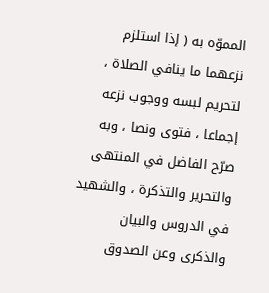المموّه به ( إذا استلزم نزعهما ما ينافي الصلاة ، لتحريم لبسه ووجوب نزعه إجماعا ، فتوى ونصا ، وبه صرّح الفاضل في المنتهى والتحرير والتذكرة ، والشهيد في الدروس والبيان والذكرى وعن الصدوق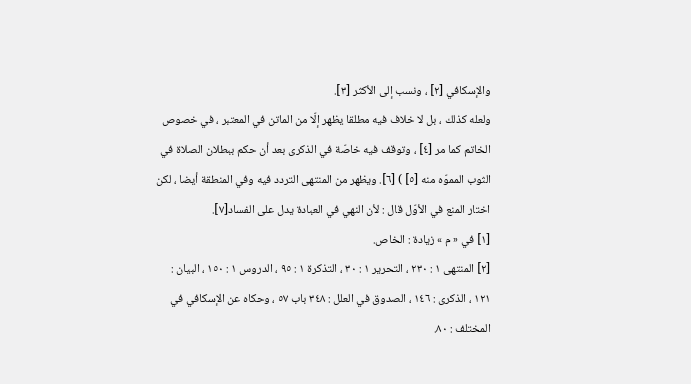والإسكافي [٢] ، ونسب إلى الأكثر [٣].
ولعله كذلك ، بل لا خلاف فيه مطلقا يظهر إلّا من الماتن في المعتبر ، في خصوص الخاتم كما مر [٤] ، وتوقف فيه خاصّة في الذكرى بعد أن حكم ببطلان الصلاة في الثوب المموّه منه [٥] ) [٦]. ويظهر من المنتهى التردد فيه وفي المنطقة أيضا ، لكن اختار المنع في الأوّل قال : لأن النهي في العبادة يدل على الفساد[٧].
[١] في « م » زيادة : الخاص.
[٢] المنتهى ١ : ٢٣٠ ، التحرير ١ : ٣٠ ، التذكرة ١ : ٩٥ ، الدروس ١ : ١٥٠ ، البيان : ١٢١ ، الذكرى : ١٤٦ ، الصدوق في العلل : ٣٤٨ باب ٥٧ ، وحكاه عن الإسكافي في المختلف : ٨٠.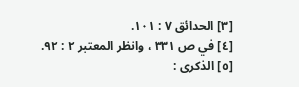[٣] الحدائق ٧ : ١٠١.
[٤] في ص ٣٣١ ، وانظر المعتبر ٢ : ٩٢.
[٥] الذكرى :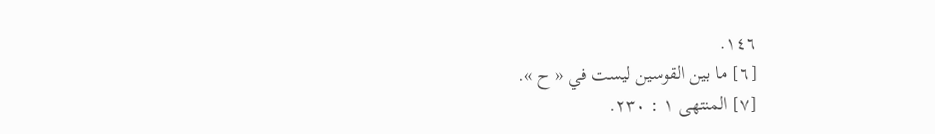١٤٦.
[٦] ما بين القوسين ليست في « ح ».
[٧] المنتهى ١ : ٢٣٠.